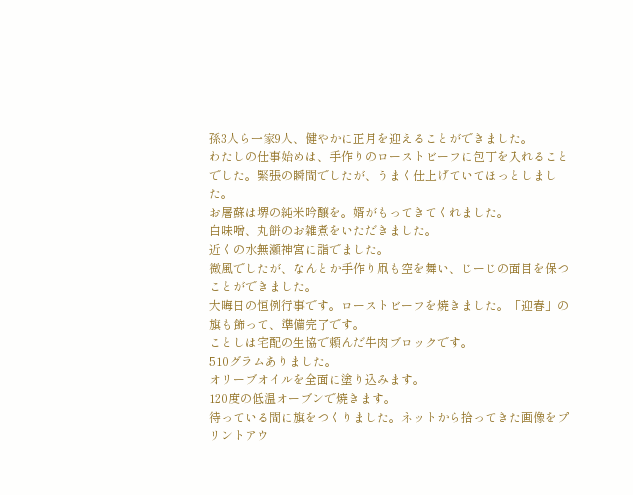孫3人ら一家9人、健やかに正月を迎えることができました。
わたしの仕事始めは、手作りのローストビーフに包丁を入れることでした。緊張の瞬間でしたが、うまく仕上げていてほっとしました。
お屠蘇は堺の純米吟醸を。婿がもってきてくれました。
白味噌、丸餅のお雑煮をいただきました。
近くの水無瀬神宮に詣でました。
微風でしたが、なんとか手作り凧も空を舞い、じーじの面目を保つことができました。
大晦日の恒例行事です。ローストビーフを焼きました。「迎春」の旗も飾って、準備完了です。
ことしは宅配の生協で頼んだ牛肉ブロックです。
510グラムありました。
オリーブオイルを全面に塗り込みます。
120度の低温オーブンで焼きます。
待っている間に旗をつくりました。ネットから拾ってきた画像をプリントアウ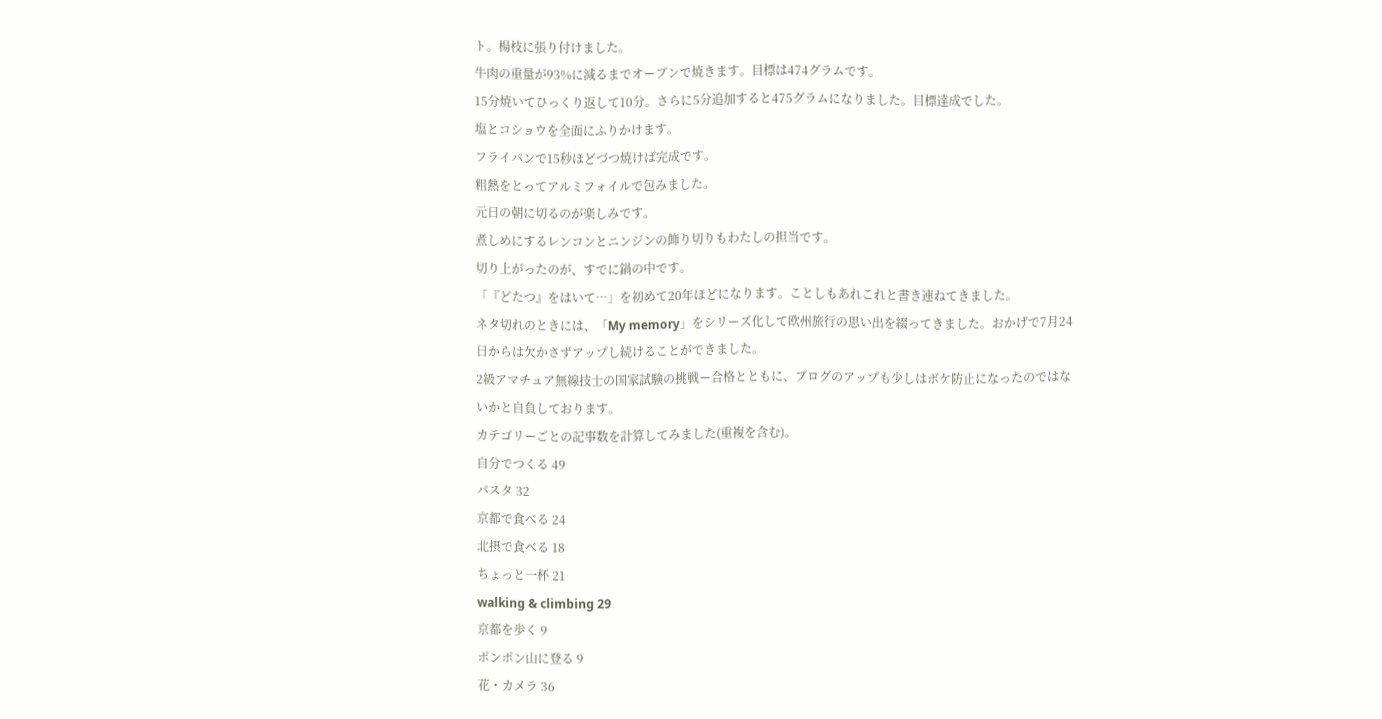ト。楊枝に張り付けました。
牛肉の重量が93%に減るまでオーブンで焼きます。目標は474グラムです。
15分焼いてひっくり返して10分。さらに5分追加すると475グラムになりました。目標達成でした。
塩とコショウを全面にふりかけます。
フライパンで15秒ほどづつ焼けば完成です。
粗熱をとってアルミフォイルで包みました。
元日の朝に切るのが楽しみです。
煮しめにするレンコンとニンジンの飾り切りもわたしの担当です。
切り上がったのが、すでに鍋の中です。
「『どたつ』をはいて⋯」を初めて20年ほどになります。ことしもあれこれと書き連ねてきました。
ネタ切れのときには、「My memory」をシリーズ化して欧州旅行の思い出を綴ってきました。おかげで7月24日からは欠かさずアップし続けることができました。
2級アマチュア無線技士の国家試験の挑戦ー合格とともに、ブログのアップも少しはボケ防止になったのではないかと自負しております。
カテゴリーごとの記事数を計算してみました(重複を含む)。
自分でつくる 49
パスタ 32
京都で食べる 24
北摂で食べる 18
ちょっと一杯 21
walking & climbing 29
京都を歩く 9
ポンポン山に登る 9
花・カメラ 36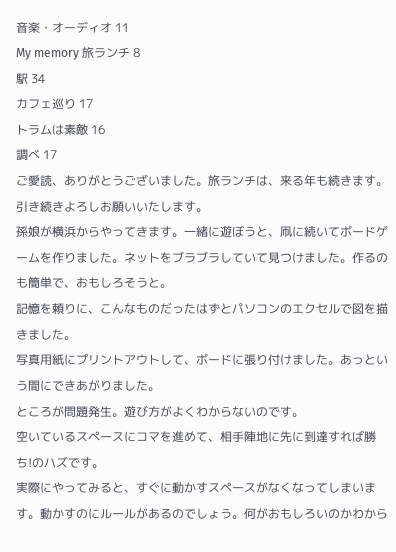音楽・オーディオ 11
My memory 旅ランチ 8
駅 34
カフェ巡り 17
トラムは素敵 16
調べ 17
ご愛読、ありがとうございました。旅ランチは、来る年も続きます。引き続きよろしお願いいたします。
孫娘が横浜からやってきます。一緒に遊ぼうと、凧に続いてボードゲームを作りました。ネットをブラブラしていて見つけました。作るのも簡単で、おもしろそうと。
記憶を頼りに、こんなものだったはずとパソコンのエクセルで図を描きました。
写真用紙にプリントアウトして、ボードに張り付けました。あっという間にできあがりました。
ところが問題発生。遊び方がよくわからないのです。
空いているスペースにコマを進めて、相手陣地に先に到達すれば勝ち!のハズです。
実際にやってみると、すぐに動かすスペースがなくなってしまいます。動かすのにルールがあるのでしょう。何がおもしろいのかわから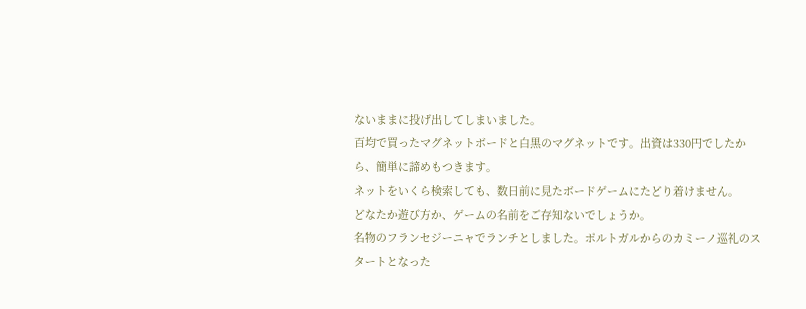ないままに投げ出してしまいました。
百均で買ったマグネットボードと白黒のマグネットです。出資は330円でしたから、簡単に諦めもつきます。
ネットをいくら検索しても、数日前に見たボードゲームにたどり着けません。
どなたか遊び方か、ゲームの名前をご存知ないでしょうか。
名物のフランセジーニャでランチとしました。ポルトガルからのカミーノ巡礼のスタートとなった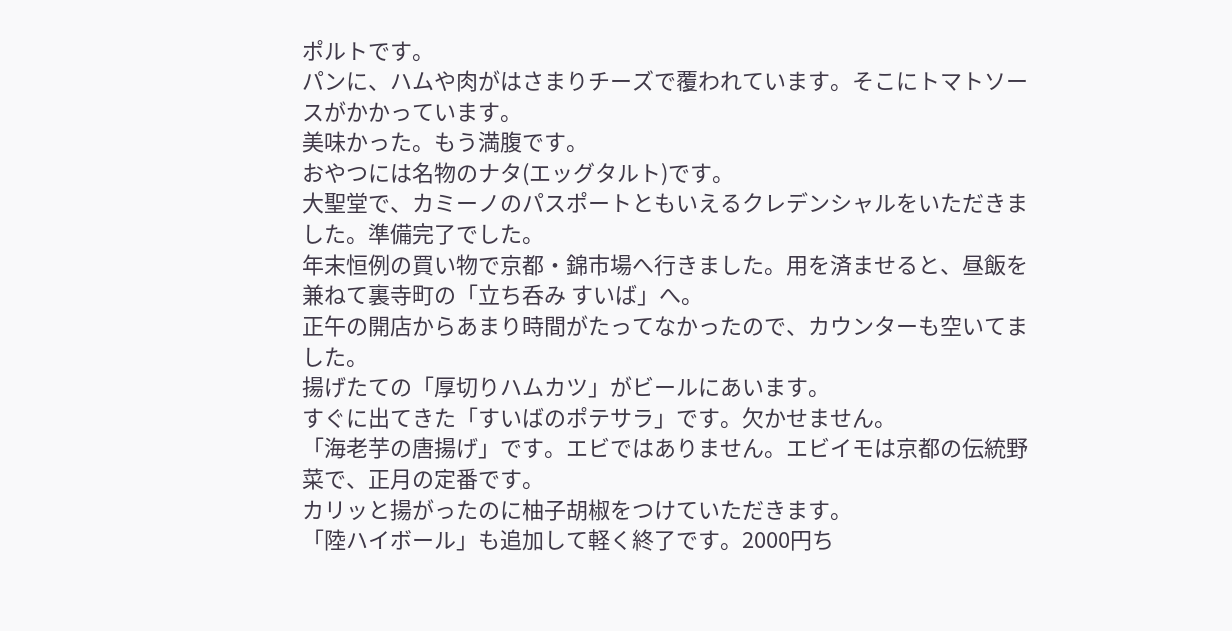ポルトです。
パンに、ハムや肉がはさまりチーズで覆われています。そこにトマトソースがかかっています。
美味かった。もう満腹です。
おやつには名物のナタ(エッグタルト)です。
大聖堂で、カミーノのパスポートともいえるクレデンシャルをいただきました。準備完了でした。
年末恒例の買い物で京都・錦市場へ行きました。用を済ませると、昼飯を兼ねて裏寺町の「立ち呑み すいば」へ。
正午の開店からあまり時間がたってなかったので、カウンターも空いてました。
揚げたての「厚切りハムカツ」がビールにあいます。
すぐに出てきた「すいばのポテサラ」です。欠かせません。
「海老芋の唐揚げ」です。エビではありません。エビイモは京都の伝統野菜で、正月の定番です。
カリッと揚がったのに柚子胡椒をつけていただきます。
「陸ハイボール」も追加して軽く終了です。2000円ち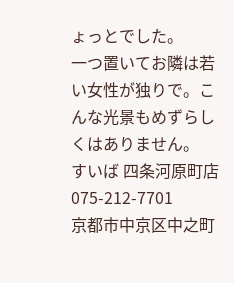ょっとでした。
一つ置いてお隣は若い女性が独りで。こんな光景もめずらしくはありません。
すいば 四条河原町店
075-212-7701
京都市中京区中之町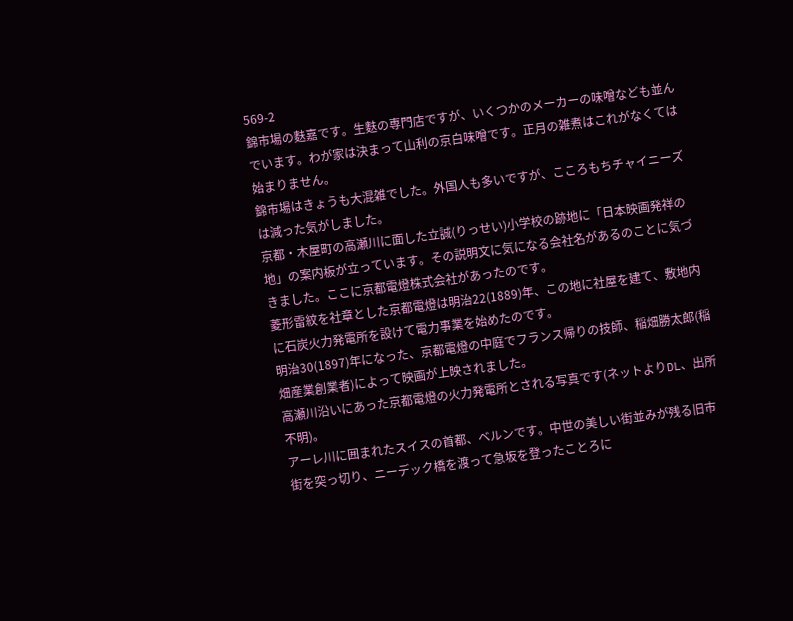569-2
錦市場の麩嘉です。生麩の専門店ですが、いくつかのメーカーの味噌なども並んでいます。わが家は決まって山利の京白味噌です。正月の雑煮はこれがなくては始まりません。
錦市場はきょうも大混雑でした。外国人も多いですが、こころもちチャイニーズは減った気がしました。
京都・木屋町の高瀬川に面した立誠(りっせい)小学校の跡地に「日本映画発祥の地」の案内板が立っています。その説明文に気になる会社名があるのことに気づきました。ここに京都電燈株式会社があったのです。
菱形雷紋を社章とした京都電燈は明治22(1889)年、この地に社屋を建て、敷地内に石炭火力発電所を設けて電力事業を始めたのです。
明治30(1897)年になった、京都電燈の中庭でフランス帰りの技師、稲畑勝太郎(稲畑産業創業者)によって映画が上映されました。
高瀬川沿いにあった京都電燈の火力発電所とされる写真です(ネットよりDL、出所不明)。
アーレ川に囲まれたスイスの首都、ベルンです。中世の美しい街並みが残る旧市街を突っ切り、ニーデック橋を渡って急坂を登ったことろに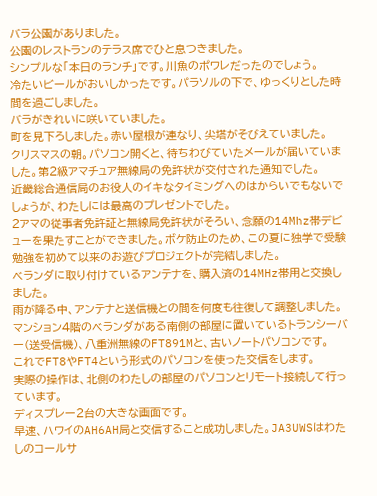バラ公園がありました。
公園のレストランのテラス席でひと息つきました。
シンプルな「本日のランチ」です。川魚のポワレだったのでしょう。
冷たいビールがおいしかったです。パラソルの下で、ゆっくりとした時間を過ごしました。
バラがきれいに咲いていました。
町を見下ろしました。赤い屋根が連なり、尖塔がそびえていました。
クリスマスの朝。パソコン開くと、待ちわびていたメールが届いていました。第2級アマチュア無線局の免許状が交付された通知でした。
近畿総合通信局のお役人のイキなタイミングへのはからいでもないでしょうが、わたしには最高のプレゼントでした。
2アマの従事者免許証と無線局免許状がそろい、念願の14Mhz帯デビューを果たすことができました。ボケ防止のため、この夏に独学で受験勉強を初めて以来のお遊びプロジェクトが完結しました。
ベランダに取り付けているアンテナを、購入済の14MHz帯用と交換しました。
雨が降る中、アンテナと送信機との間を何度も往復して調整しました。
マンション4階のベランダがある南側の部屋に置いているトランシーバー(送受信機)、八重洲無線のFT891Mと、古いノートパソコンです。
これでFT8やFT4という形式のパソコンを使った交信をします。
実際の操作は、北側のわたしの部屋のパソコンとリモート接続して行っています。
ディスプレー2台の大きな画面です。
早速、ハワイのAH6AH局と交信すること成功しました。JA3UWSはわたしのコールサ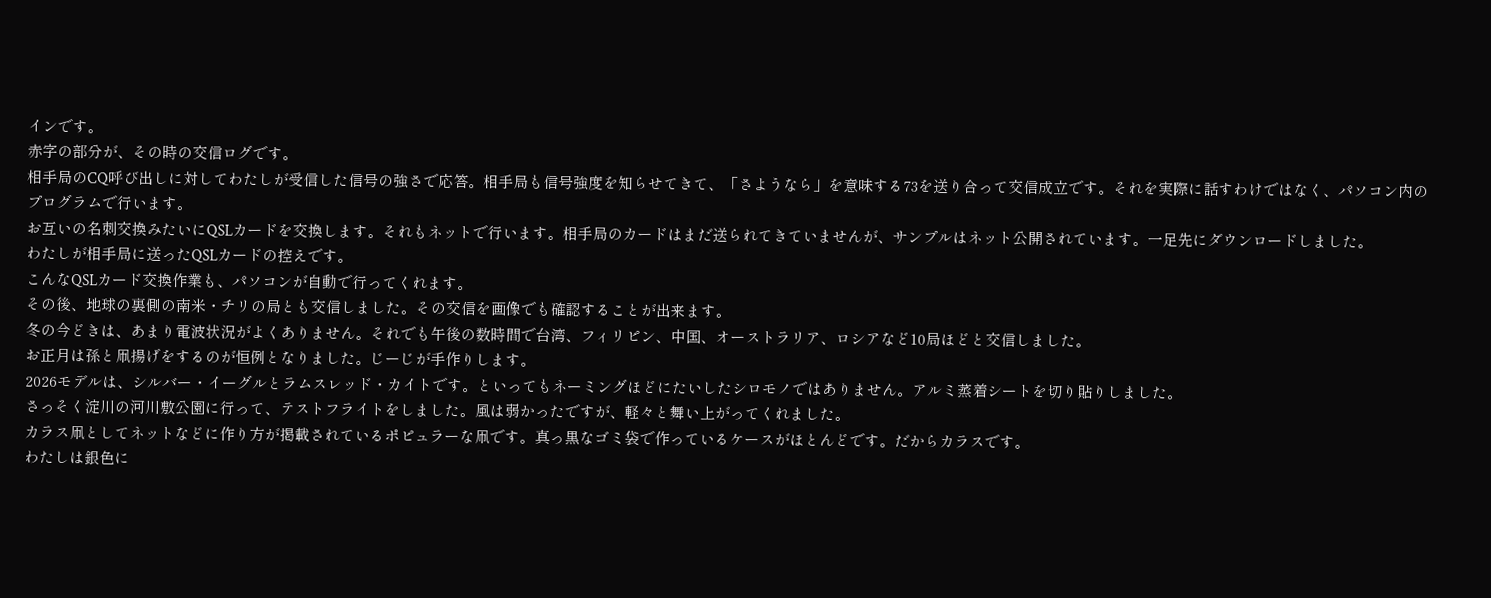インです。
赤字の部分が、その時の交信ログです。
相手局のCQ呼び出しに対してわたしが受信した信号の強さで応答。相手局も信号強度を知らせてきて、「さようなら」を意味する73を送り合って交信成立です。それを実際に話すわけではなく、パソコン内のプログラムで行います。
お互いの名刺交換みたいにQSLカードを交換します。それもネットで行います。相手局のカードはまだ送られてきていませんが、サンプルはネット公開されています。一足先にダウンロードしました。
わたしが相手局に送ったQSLカードの控えです。
こんなQSLカード交換作業も、パソコンが自動で行ってくれます。
その後、地球の裏側の南米・チリの局とも交信しました。その交信を画像でも確認することが出来ます。
冬の今どきは、あまり電波状況がよくありません。それでも午後の数時間で台湾、フィリピン、中国、オーストラリア、ロシアなど10局ほどと交信しました。
お正月は孫と凧揚げをするのが恒例となりました。じーじが手作りします。
2026モデルは、シルバー・イーグルとラムスレッド・カイトです。といってもネーミングほどにたいしたシロモノではありません。アルミ蒸着シートを切り貼りしました。
さっそく淀川の河川敷公園に行って、テストフライトをしました。風は弱かったですが、軽々と舞い上がってくれました。
カラス凧としてネットなどに作り方が掲載されているポピュラーな凧です。真っ黒なゴミ袋で作っているケースがほとんどです。だからカラスです。
わたしは銀色に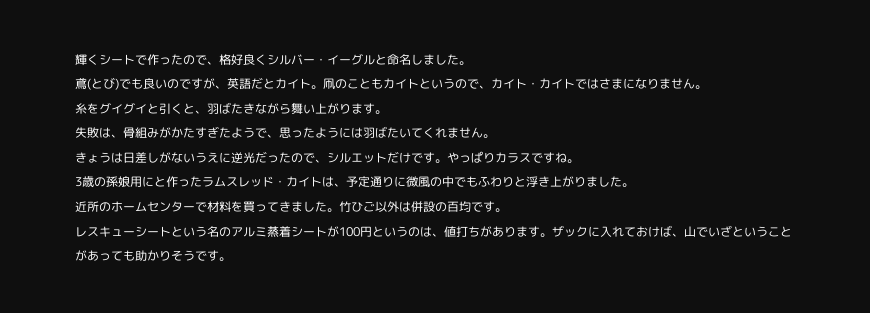輝くシートで作ったので、格好良くシルバー・イーグルと命名しました。
鳶(とび)でも良いのですが、英語だとカイト。凧のこともカイトというので、カイト・カイトではさまになりません。
糸をグイグイと引くと、羽ばたきながら舞い上がります。
失敗は、骨組みがかたすぎたようで、思ったようには羽ばたいてくれません。
きょうは日差しがないうえに逆光だったので、シルエットだけです。やっぱりカラスですね。
3歳の孫娘用にと作ったラムスレッド・カイトは、予定通りに微風の中でもふわりと浮き上がりました。
近所のホームセンターで材料を買ってきました。竹ひご以外は併設の百均です。
レスキューシートという名のアルミ蒸着シートが100円というのは、値打ちがあります。ザックに入れておけば、山でいざということがあっても助かりそうです。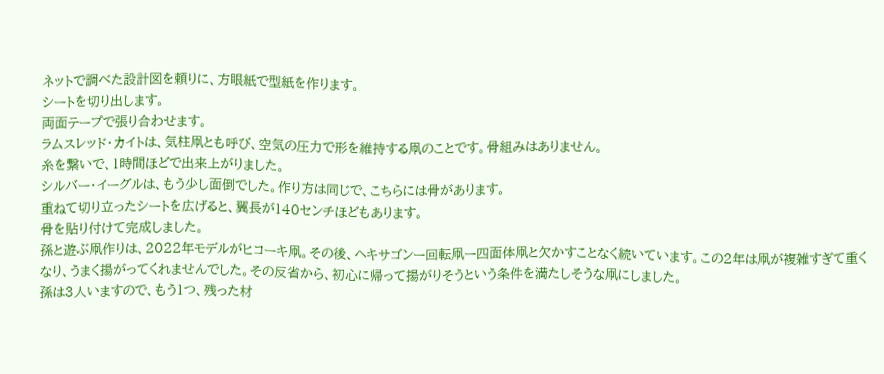ネットで調べた設計図を頼りに、方眼紙で型紙を作ります。
シートを切り出します。
両面テープで張り合わせます。
ラムスレッド・カイトは、気柱凧とも呼び、空気の圧力で形を維持する凧のことです。骨組みはありません。
糸を繋いで、1時間ほどで出来上がりました。
シルバー・イーグルは、もう少し面倒でした。作り方は同じで、こちらには骨があります。
重ねて切り立ったシートを広げると、翼長が140センチほどもあります。
骨を貼り付けて完成しました。
孫と遊ぶ凧作りは、2022年モデルがヒコーキ凧。その後、ヘキサゴンー回転凧ー四面体凧と欠かすことなく続いています。この2年は凧が複雑すぎて重くなり、うまく揚がってくれませんでした。その反省から、初心に帰って揚がりそうという条件を満たしそうな凧にしました。
孫は3人いますので、もう1つ、残った材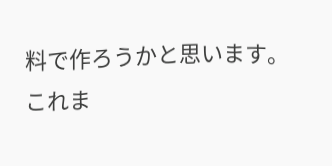料で作ろうかと思います。
これま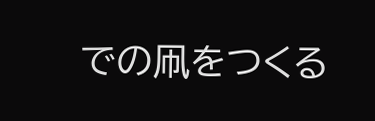での凧をつくる